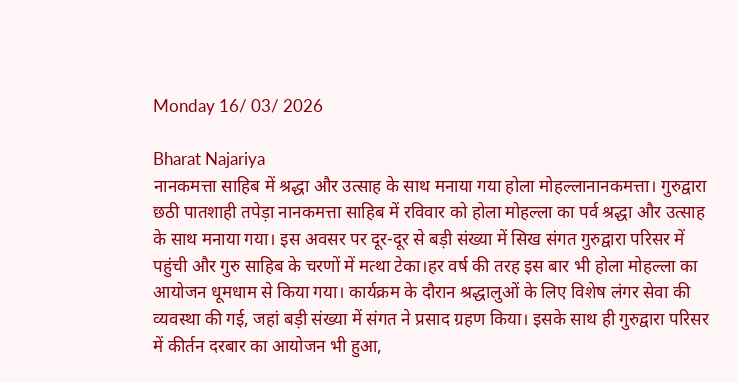Monday 16/ 03/ 2026

Bharat Najariya
नानकमत्ता साहिब में श्रद्धा और उत्साह के साथ मनाया गया होला मोहल्लानानकमत्ता। गुरुद्वारा छठी पातशाही तपेड़ा नानकमत्ता साहिब में रविवार को होला मोहल्ला का पर्व श्रद्धा और उत्साह के साथ मनाया गया। इस अवसर पर दूर-दूर से बड़ी संख्या में सिख संगत गुरुद्वारा परिसर में पहुंची और गुरु साहिब के चरणों में मत्था टेका।हर वर्ष की तरह इस बार भी होला मोहल्ला का आयोजन धूमधाम से किया गया। कार्यक्रम के दौरान श्रद्धालुओं के लिए विशेष लंगर सेवा की व्यवस्था की गई, जहां बड़ी संख्या में संगत ने प्रसाद ग्रहण किया। इसके साथ ही गुरुद्वारा परिसर में कीर्तन दरबार का आयोजन भी हुआ,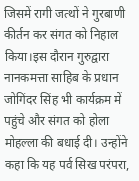जिसमें रागी जत्थों ने गुरबाणी कीर्तन कर संगत को निहाल किया।इस दौरान गुरुद्वारा नानकमत्ता साहिब के प्रधान जोगिंदर सिंह भी कार्यक्रम में पहुंचे और संगत को होला मोहल्ला की बधाई दी। उन्होंने कहा कि यह पर्व सिख परंपरा,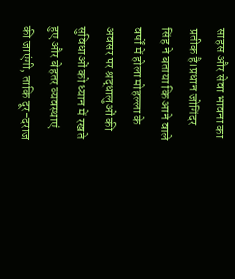साहस और सेवा भावना का प्रतीक है।प्रधान जोगिंदर सिंह ने बताया कि आने वाले वर्षों में होला मोहल्ला के अवसर पर श्रद्धालुओं की सुविधाओं को ध्यान में रखते हुए और बेहतर व्यवस्थाएं की जाएंगी, ताकि दूर-दराज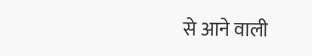से आने वाली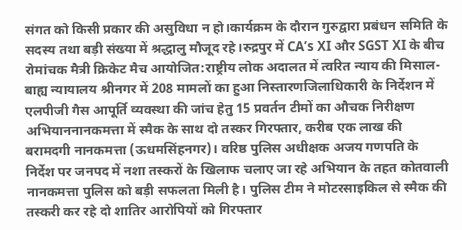संगत को किसी प्रकार की असुविधा न हो।कार्यक्रम के दौरान गुरुद्वारा प्रबंधन समिति के सदस्य तथा बड़ी संख्या में श्रद्धालु मौजूद रहे।रुद्रपुर में CA’s XI और SGST XI के बीच रोमांचक मैत्री क्रिकेट मैच आयोजित:राष्ट्रीय लोक अदालत में त्वरित न्याय की मिसाल-बाह्य न्यायालय श्रीनगर में 208 मामलों का हुआ निस्तारणजिलाधिकारी के निर्देशन में एलपीजी गैस आपूर्ति व्यवस्था की जांच हेतु 15 प्रवर्तन टीमों का औचक निरीक्षण अभियाननानकमत्ता में स्मैक के साथ दो तस्कर गिरफ्तार, करीब एक लाख की बरामदगी नानकमत्ता (ऊधमसिंहनगर)। वरिष्ठ पुलिस अधीक्षक अजय गणपति के निर्देश पर जनपद में नशा तस्करों के खिलाफ चलाए जा रहे अभियान के तहत कोतवाली नानकमत्ता पुलिस को बड़ी सफलता मिली है। पुलिस टीम ने मोटरसाइकिल से स्मैक की तस्करी कर रहे दो शातिर आरोपियों को गिरफ्तार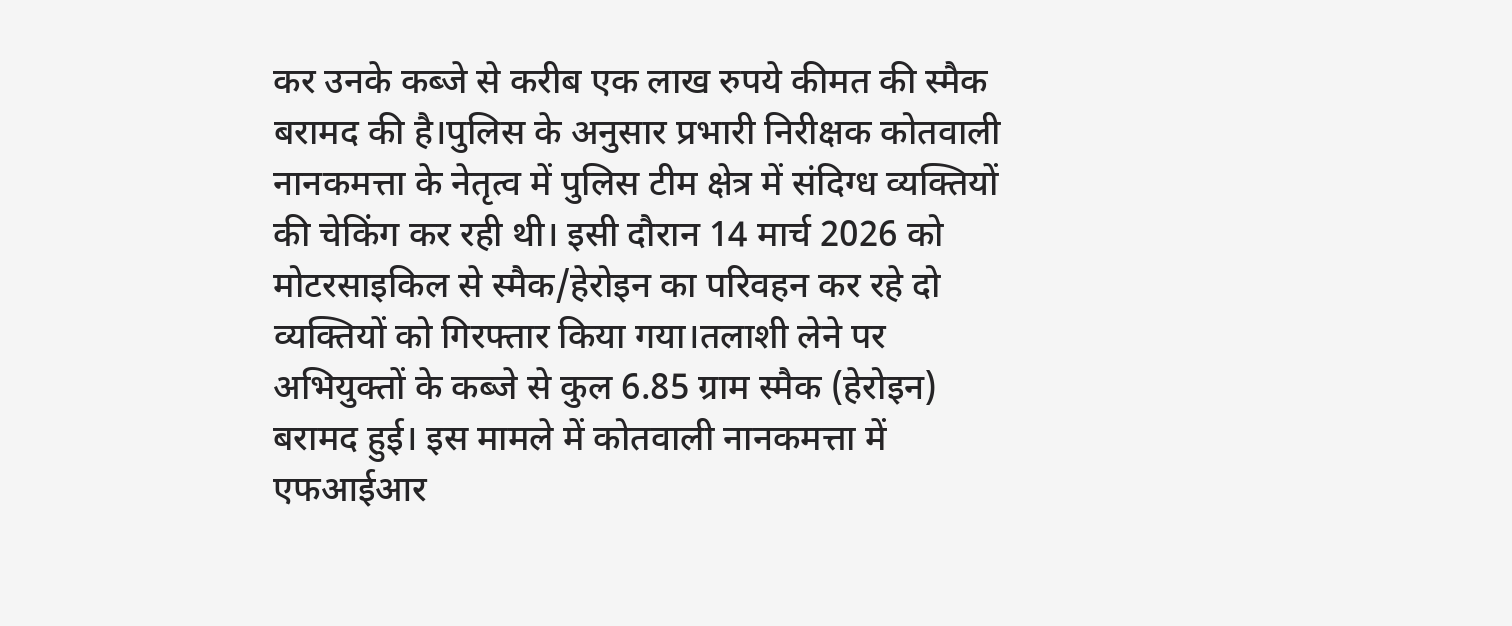कर उनके कब्जे से करीब एक लाख रुपये कीमत की स्मैक बरामद की है।पुलिस के अनुसार प्रभारी निरीक्षक कोतवाली नानकमत्ता के नेतृत्व में पुलिस टीम क्षेत्र में संदिग्ध व्यक्तियों की चेकिंग कर रही थी। इसी दौरान 14 मार्च 2026 को मोटरसाइकिल से स्मैक/हेरोइन का परिवहन कर रहे दो व्यक्तियों को गिरफ्तार किया गया।तलाशी लेने पर अभियुक्तों के कब्जे से कुल 6.85 ग्राम स्मैक (हेरोइन) बरामद हुई। इस मामले में कोतवाली नानकमत्ता में एफआईआर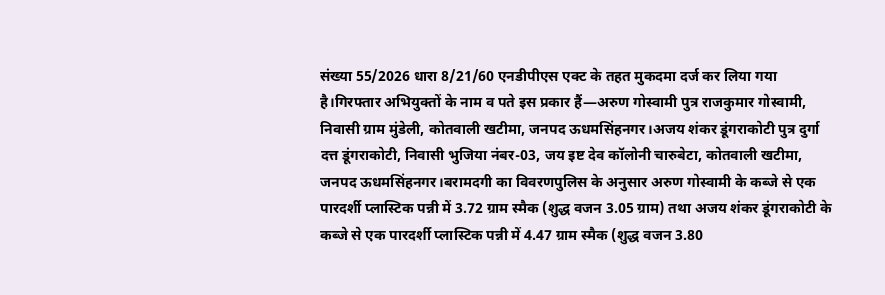संख्या 55/2026 धारा 8/21/60 एनडीपीएस एक्ट के तहत मुकदमा दर्ज कर लिया गया है।गिरफ्तार अभियुक्तों के नाम व पते इस प्रकार हैं—अरुण गोस्वामी पुत्र राजकुमार गोस्वामी, निवासी ग्राम मुंडेली, कोतवाली खटीमा, जनपद ऊधमसिंहनगर।अजय शंकर डूंगराकोटी पुत्र दुर्गा दत्त डूंगराकोटी, निवासी भुजिया नंबर-03, जय इष्ट देव कॉलोनी चारुबेटा, कोतवाली खटीमा, जनपद ऊधमसिंहनगर।बरामदगी का विवरणपुलिस के अनुसार अरुण गोस्वामी के कब्जे से एक पारदर्शी प्लास्टिक पन्नी में 3.72 ग्राम स्मैक (शुद्ध वजन 3.05 ग्राम) तथा अजय शंकर डूंगराकोटी के कब्जे से एक पारदर्शी प्लास्टिक पन्नी में 4.47 ग्राम स्मैक (शुद्ध वजन 3.80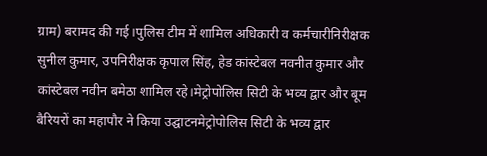ग्राम) बरामद की गई।पुलिस टीम में शामिल अधिकारी व कर्मचारीनिरीक्षक सुनील कुमार, उपनिरीक्षक कृपाल सिंह, हेड कांस्टेबल नवनीत कुमार और कांस्टेबल नवीन बमेठा शामिल रहे।मेट्रोपोलिस सिटी के भव्य द्वार और बूम बैरियरों का महापौर ने किया उद्घाटनमेट्रोपोलिस सिटी के भव्य द्वार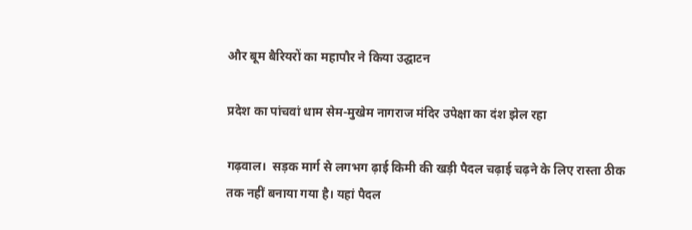और बूम बैरियरों का महापौर ने किया उद्घाटन

प्रदेश का पांचवां धाम सेम-मुखेम नागराज मंदिर उपेक्षा का दंश झेल रहा

गढ़वाल।  सड़क मार्ग से लगभग ढ़ाई किमी की खड़ी पैदल चढ़ाई चढ़ने के लिए रास्ता ठीक तक नहीं बनाया गया है। यहां पैदल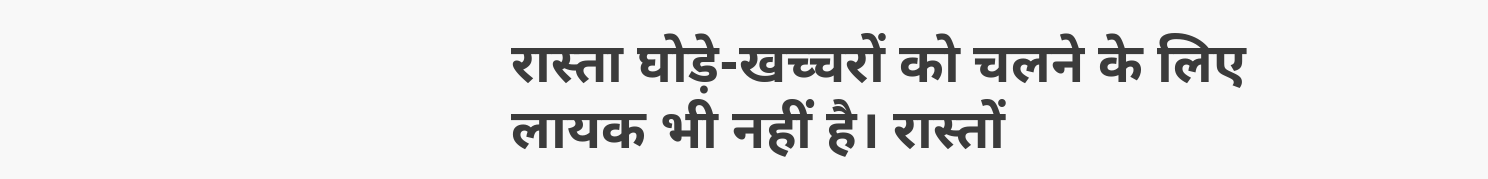रास्ता घोड़े-खच्चरों को चलने के लिए लायक भी नहीं है। रास्तों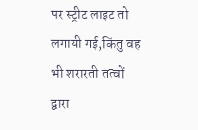पर स्ट्रीट लाइट तो लगायी गई,किंतु वह भी शरारती तत्वों द्वारा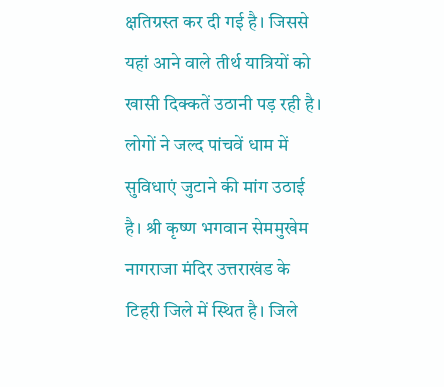क्षतिग्रस्त कर दी गई है। जिससे यहां आने वाले तीर्थ यात्रियों को खासी दिक्कतें उठानी पड़ रही है। लोगों ने जल्द पांचवें धाम में सुविधाएं जुटाने की मांग उठाई है। श्री कृष्ण भगवान सेममुखेम नागराजा मंदिर उत्तराखंड के टिहरी जिले में स्थित है। जिले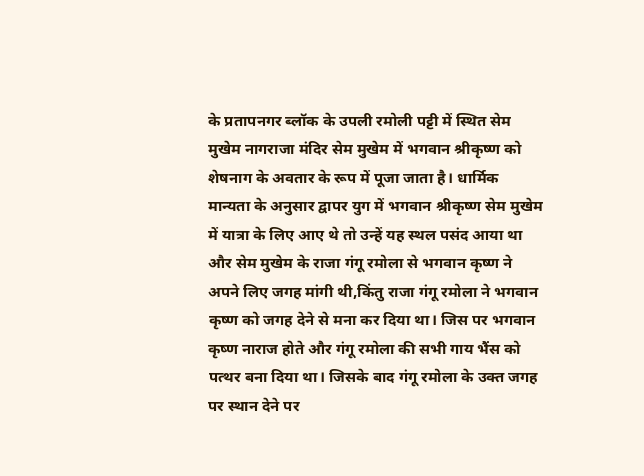के प्रतापनगर ब्लॉक के उपली रमोली पट्टी में स्थित सेम मुखेम नागराजा मंदिर सेम मुखेम में भगवान श्रीकृष्ण को शेषनाग के अवतार के रूप में पूजा जाता है। धार्मिक मान्यता के अनुसार द्वापर युग में भगवान श्रीकृष्ण सेम मुखेम में यात्रा के लिए आए थे तो उन्हें यह स्थल पसंद आया था और सेम मुखेम के राजा गंगू रमोला से भगवान कृष्ण ने अपने लिए जगह मांगी थी,किंतु राजा गंगू रमोला ने भगवान कृष्ण को जगह देने से मना कर दिया था। जिस पर भगवान कृष्ण नाराज होते और गंगू रमोला की सभी गाय भैंस को पत्थर बना दिया था। जिसके बाद गंगू रमोला के उक्त जगह पर स्थान देने पर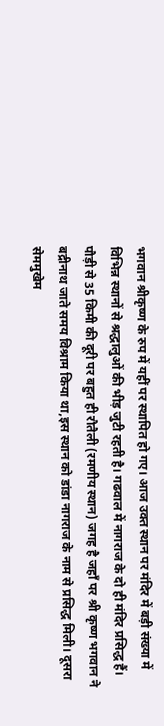भगवान श्रीकृष्ण के रुप में यहीं पर स्थापित हो गए। आज उक्त स्थान पर मंदिर में बड़ी संख्या में विभिन्न स्थानों से श्रद्धालुओं की भीड़ जुटी रहती है। गढवाल में नागराज के दो ही मंदिर प्रसिद्ध हैं। पौड़ी से 35 किमी की दूरी पर बहुत ही रौतैली (रमणीय स्थान) जगह है जहाँ पर श्री कृष्ण भगवान ने बद्रीनाथ जाते समय विश्राम किया था,इस स्थान को डांडा नागराज के नाम से प्रसिद्ध मिली। दूसरा सेममुखेम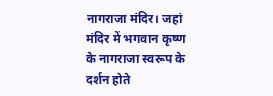नागराजा मंदिर। जहां मंदिर में भगवान कृष्ण के नागराजा स्वरूप के दर्शन होते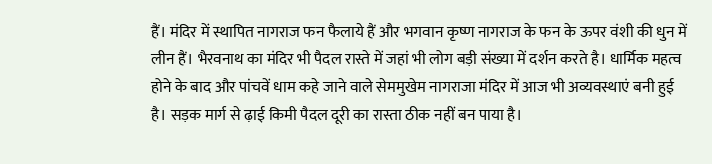हैं। मंदिर में स्थापित नागराज फन फैलाये हैं और भगवान कृष्ण नागराज के फन के ऊपर वंशी की धुन में लीन हैं। भैरवनाथ का मंदिर भी पैदल रास्ते में जहां भी लोग बड़ी संख्या में दर्शन करते है। धार्मिक महत्व होने के बाद और पांचवें धाम कहे जाने वाले सेममुखेम नागराजा मंदिर में आज भी अव्यवस्थाएं बनी हुई है। सड़क मार्ग से ढ़ाई किमी पैदल दूरी का रास्ता ठीक नहीं बन पाया है।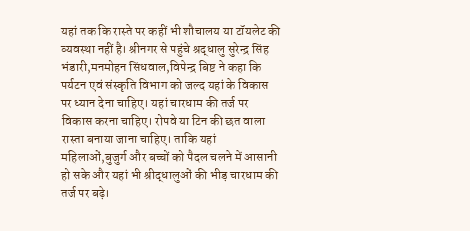यहां तक कि रास्ते पर कहीं भी शौचालय या टॉयलेट की व्यवस्था नहीं है। श्रीनगर से पहुंचे श्रद्धालु सुरेन्द्र सिंह भंडारी,मनमोहन सिंधवाल,विपेन्द्र बिष्ट ने कहा कि पर्यटन एवं संस्कृति विभाग को जल्द यहां के विकास पर ध्यान देना चाहिए। यहां चारधाम की तर्ज पर विकास करना चाहिए। रोपवे या टिन की छत वाला रास्ता बनाया जाना चाहिए। ताकि यहां महिलाओं,बुजुर्ग और बच्चों को पैदल चलने में आसानी हो सके और यहां भी श्रीद्धालुओं की भीड़ चारधाम की तर्ज पर बढ़े।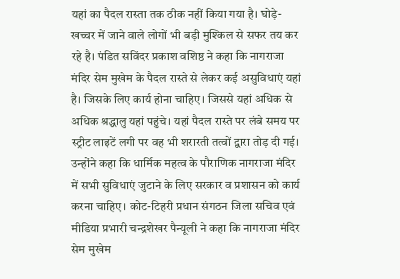यहां का पैदल रास्ता तक ठीक नहीं किया गया है। घोड़े-खच्चर में जाने वाले लोगों भी बड़ी मुश्किल से सफर तय कर रहे है। पंडित सविंदर प्रकाश वशिष्ठ ने कहा कि नागराजा मंदिर सेम मुखेम के पैदल रास्ते से लेकर कई असुविधाएं यहां है। जिसके लिए कार्य होना चाहिए। जिससे यहां अधिक से अधिक श्रद्धालु यहां पहुंचे। यहां पैदल रास्ते पर लंबे समय पर स्ट्रीट लाइटें लगी पर वह भी शरारती तत्वों द्वारा तोड़ दी गई। उन्होंने कहा कि धार्मिक महत्व के पौराणिक नागराजा मंदिर में सभी सुविधाएं जुटाने के लिए सरकार व प्रशासन को कार्य करना चाहिए। कोट-टिहरी प्रधान संगठन जिला सचिव एवं मीडिया प्रभारी चन्द्रशेखर पैन्यूली ने कहा कि नागराजा मंदिर सेम मुखेम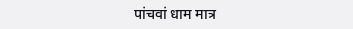पांचवां धाम मात्र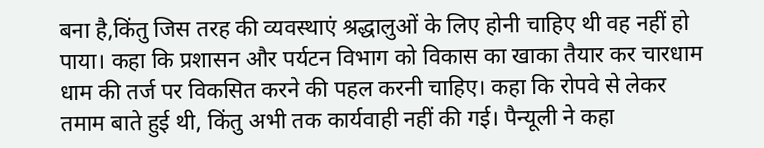बना है,किंतु जिस तरह की व्यवस्थाएं श्रद्धालुओं के लिए होनी चाहिए थी वह नहीं हो पाया। कहा कि प्रशासन और पर्यटन विभाग को विकास का खाका तैयार कर चारधाम धाम की तर्ज पर विकसित करने की पहल करनी चाहिए। कहा कि रोपवे से लेकर तमाम बाते हुई थी, किंतु अभी तक कार्यवाही नहीं की गई। पैन्यूली ने कहा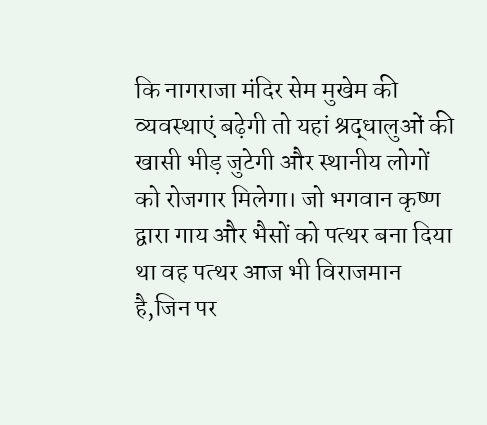कि नागराजा मंदिर सेम मुखेम की व्यवस्थाएं बढ़ेगी तो यहां श्रद्धालुओं की खासी भीड़ जुटेगी और स्थानीय लोगों को रोजगार मिलेगा। जो भगवान कृष्ण द्वारा गाय और भैसों को पत्थर बना दिया था वह पत्थर आज भी विराजमान है,जिन पर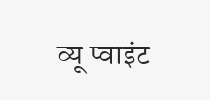व्यू प्वाइंट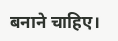बनाने चाहिए।